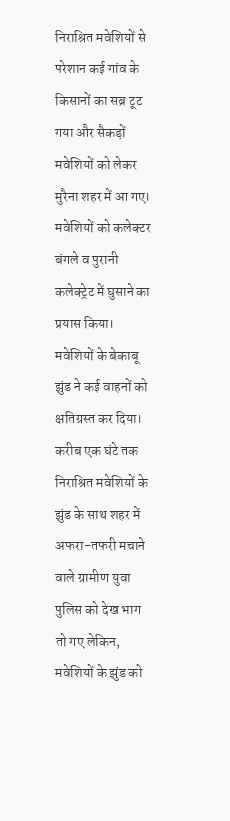निराश्रित मवेशियों से परेशान कई गांव के किसानों का सब्र टूट गया और सैकड़ों मवेशियों को लेकर मुरैना शहर में आ गए। मवेशियों को कलेक्टर बंगले व पुरानी कलेक्ट्रेट में घुसाने का प्रयास किया। मवेशियों के बेकाबू झुंड ने कई वाहनों को क्षतिग्रस्त कर दिया। करीब एक घंटे तक निराश्रित मवेशियों के झुंड के साथ शहर में अफरा-तफरी मचाने वाले ग्रामीण युवा पुलिस को देख भाग तो गए लेकिन, मवेशियों के झुंड को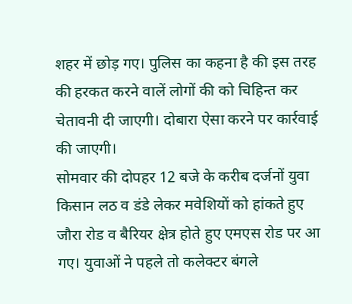शहर में छोड़ गए। पुलिस का कहना है की इस तरह की हरकत करने वालें लोगों की को चिहिन्त कर चेतावनी दी जाएगी। दोबारा ऐसा करने पर कार्रवाई की जाएगी।
सोमवार की दोपहर 12 बजे के करीब दर्जनों युवा किसान लठ व डंडे लेकर मवेशियों को हांकते हुए जौरा रोड व बैरियर क्षेत्र होते हुए एमएस रोड पर आ गए। युवाओं ने पहले तो कलेक्टर बंगले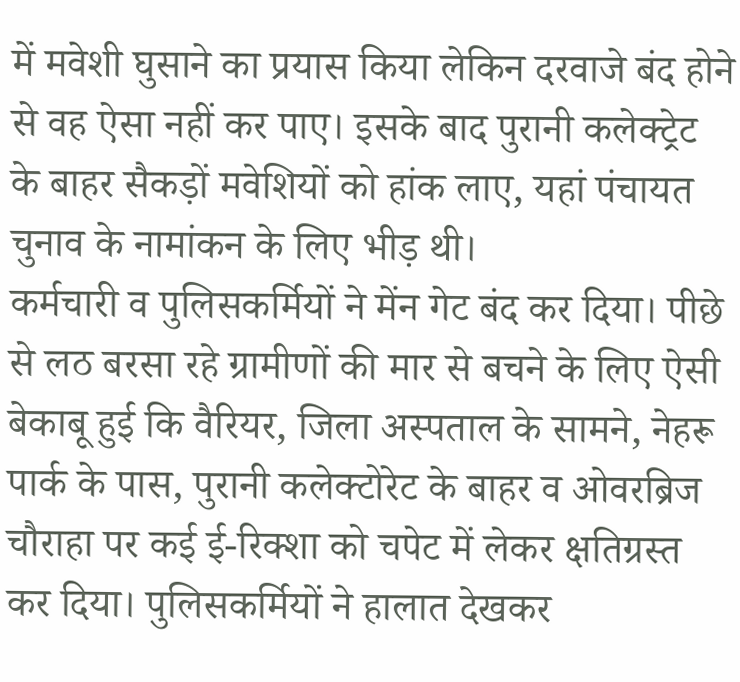में मवेशी घुसाने का प्रयास किया लेकिन दरवाजे बंद होने से वह ऐसा नहीं कर पाए। इसके बाद पुरानी कलेक्ट्रेट के बाहर सैकड़ों मवेशियों को हांक लाए, यहां पंचायत चुनाव के नामांकन के लिए भीड़ थी।
कर्मचारी व पुलिसकर्मियों ने मेंन गेट बंद कर दिया। पीछे से लठ बरसा रहे ग्रामीणों की मार से बचने के लिए ऐसी बेकाबू हुई कि वैरियर, जिला अस्पताल के सामने, नेहरू पार्क के पास, पुरानी कलेक्टोरेट के बाहर व ओवरब्रिज चौराहा पर कई ई-रिक्शा को चपेट में लेकर क्षतिग्रस्त कर दिया। पुलिसकर्मियों ने हालात देखकर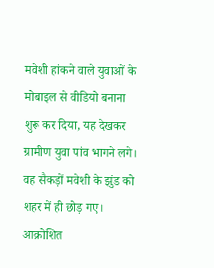मवेशी हांकने वाले युवाओं के मोबाइल से वीडियो बनाना शुरू कर दिया, यह देखकर ग्रामीण युवा पांव भागने लगे। वह सैकड़ों मवेशी के झुंड को शहर में ही छोड़ गए।
आक्रोशित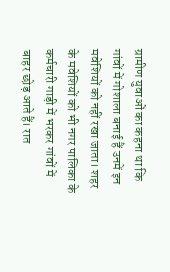ग्रामीण युवाओं का कहना था कि गांवों में गोशाला बनाई हैं उनमें इन मवेशियों को नहीं रखा जाता। शहर के मवेशियों को भी नगर पालिका के कर्मचारी गाड़ी में भरकर गांवों में बाहर छोड़ आते हैं। रात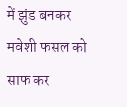में झुंड बनकर मवेशी फसल को साफ कर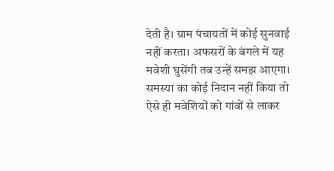देती है। ग्राम पंचायतों में कोई सुनवाई नहीं करता। अफसरों के बंगले में यह मवेशी घुसेंगी तब उन्हें समझ आएगा। समस्या का कोई निदान नहीं किया तो ऐसे ही मवेशियों को गांवों से लाकर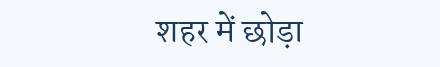शहर में छोड़ा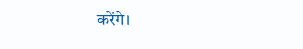करेंगे।